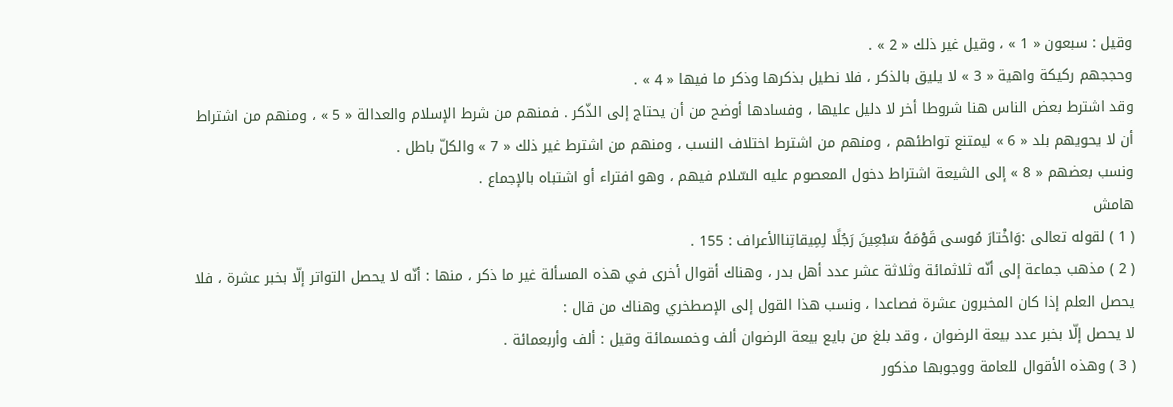وقيل : سبعون « 1 » ، وقيل غير ذلك « 2 » .
وحججهم ركيكة واهية « 3 » لا يليق بالذكر ، فلا نطيل بذكرها وذكر ما فيها « 4 » .
وقد اشترط بعض الناس هنا شروطا أخر لا دليل عليها ، وفسادها أوضح من أن يحتاج إلى الذّكر . فمنهم من شرط الإسلام والعدالة « 5 » ، ومنهم من اشتراط أن لا يحويهم بلد « 6 » ليمتنع تواطئهم ، ومنهم من اشترط اختلاف النسب ، ومنهم من اشترط غير ذلك « 7 » والكلّ باطل .
ونسب بعضهم « 8 » إلى الشيعة اشتراط دخول المعصوم عليه السّلام فيهم ، وهو افتراء أو اشتباه بالإجماع .
هامش
( 1 ) لقوله تعالى :وَاخْتارَ مُوسى قَوْمَهُ سَبْعِينَ رَجُلًا لِمِيقاتِناالأعراف : 155 .
( 2 ) مذهب جماعة إلى أنّه ثلاثمائة وثلاثة عشر عدد أهل بدر ، وهناك أقوال أخرى في هذه المسألة غير ما ذكر ، منها : أنّه لا يحصل التواتر إلّا بخبر عشرة ، فلا يحصل العلم إذا كان المخبرون عشرة فصاعدا ، ونسب هذا القول إلى الإصطخري وهناك من قال :
لا يحصل إلّا بخبر عدد بيعة الرضوان ، وقد بلغ من بايع بيعة الرضوان ألف وخمسمائة وقيل : ألف وأربعمائة .
( 3 ) وهذه الأقوال للعامة ووجوبها مذكور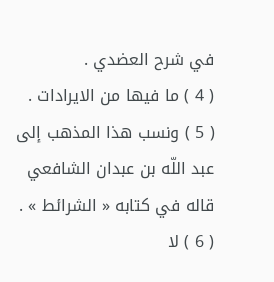في شرح العضدي .
( 4 ) ما فيها من الايرادات .
( 5 ) ونسب هذا المذهب إلى عبد اللّه بن عبدان الشافعي قاله في كتابه « الشرائط » .
( 6 ) لا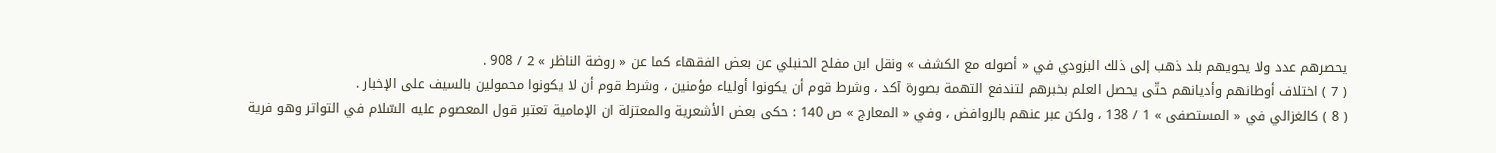يحصرهم عدد ولا يحويهم بلد ذهب إلى ذلك البزودي في « أصوله مع الكشف » ونقل ابن مفلح الحنبلي عن بعض الفقهاء كما عن « روضة الناظر » 2 / 908 .
( 7 ) اختلاف أوطانهم وأديانهم حتّى يحصل العلم بخبرهم لتندفع التهمة بصورة آكد ، وشرط قوم أن يكونوا أولياء مؤمنين ، وشرط قوم أن لا يكونوا محمولين بالسيف على الإخبار .
( 8 ) كالغزالي في « المستصفى » 1 / 138 ، ولكن عبر عنهم بالروافض ، وفي « المعارج » ص 140 : حكى بعض الأشعرية والمعتزلة ان الإمامية تعتبر قول المعصوم عليه السّلام في التواتر وهو فرية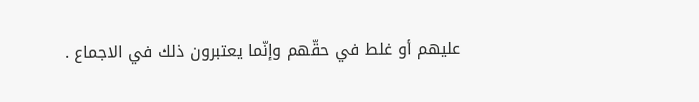عليهم أو غلط في حقّهم وإنّما يعتبرون ذلك في الاجماع .